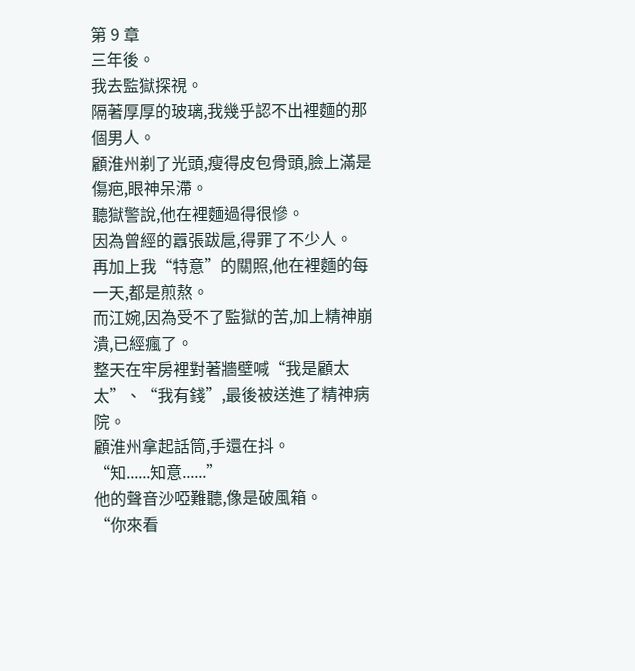第 9 章
三年後。
我去監獄探視。
隔著厚厚的玻璃,我幾乎認不出裡麵的那個男人。
顧淮州剃了光頭,瘦得皮包骨頭,臉上滿是傷疤,眼神呆滯。
聽獄警說,他在裡麵過得很慘。
因為曾經的囂張跋扈,得罪了不少人。
再加上我“特意”的關照,他在裡麵的每一天,都是煎熬。
而江婉,因為受不了監獄的苦,加上精神崩潰,已經瘋了。
整天在牢房裡對著牆壁喊“我是顧太太”、“我有錢”,最後被送進了精神病院。
顧淮州拿起話筒,手還在抖。
“知......知意......”
他的聲音沙啞難聽,像是破風箱。
“你來看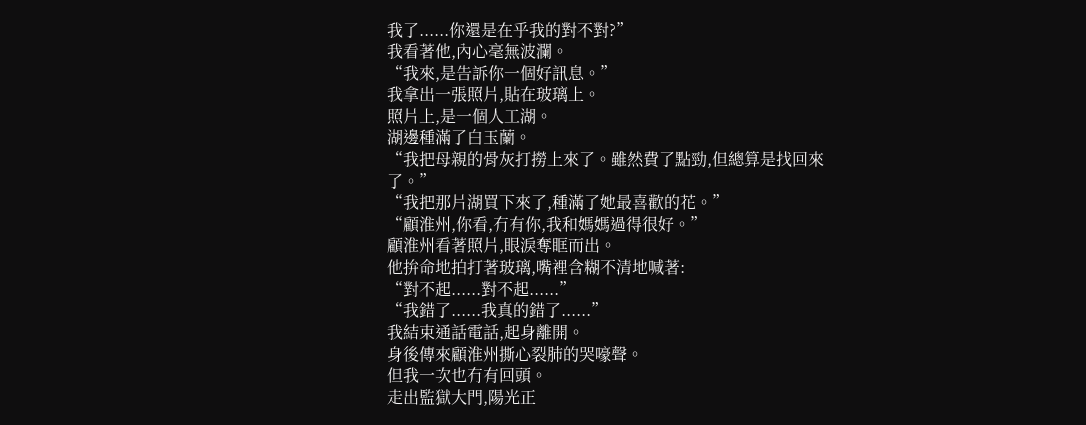我了......你還是在乎我的對不對?”
我看著他,內心毫無波瀾。
“我來,是告訴你一個好訊息。”
我拿出一張照片,貼在玻璃上。
照片上,是一個人工湖。
湖邊種滿了白玉蘭。
“我把母親的骨灰打撈上來了。雖然費了點勁,但總算是找回來了。”
“我把那片湖買下來了,種滿了她最喜歡的花。”
“顧淮州,你看,冇有你,我和媽媽過得很好。”
顧淮州看著照片,眼淚奪眶而出。
他拚命地拍打著玻璃,嘴裡含糊不清地喊著:
“對不起......對不起......”
“我錯了......我真的錯了......”
我結束通話電話,起身離開。
身後傳來顧淮州撕心裂肺的哭嚎聲。
但我一次也冇有回頭。
走出監獄大門,陽光正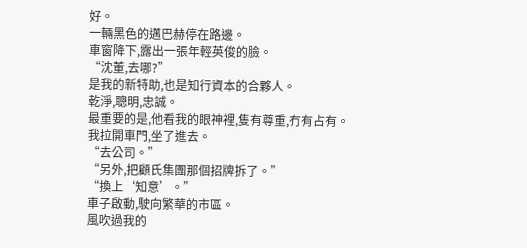好。
一輛黑色的邁巴赫停在路邊。
車窗降下,露出一張年輕英俊的臉。
“沈董,去哪?”
是我的新特助,也是知行資本的合夥人。
乾淨,聰明,忠誠。
最重要的是,他看我的眼神裡,隻有尊重,冇有占有。
我拉開車門,坐了進去。
“去公司。”
“另外,把顧氏集團那個招牌拆了。”
“換上‘知意’。”
車子啟動,駛向繁華的市區。
風吹過我的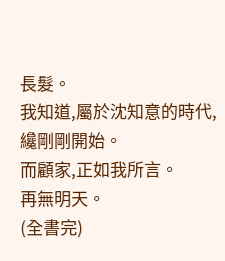長髮。
我知道,屬於沈知意的時代,纔剛剛開始。
而顧家,正如我所言。
再無明天。
(全書完)